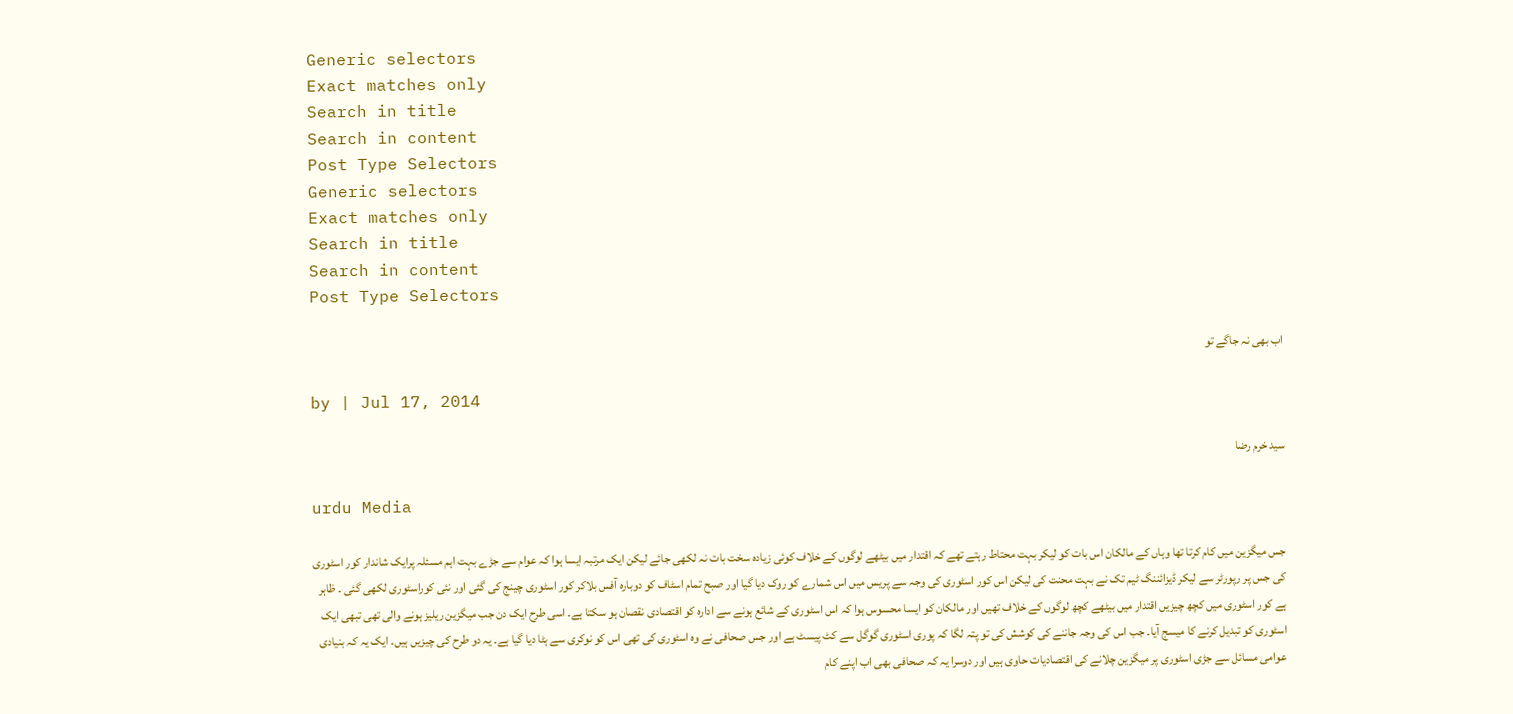Generic selectors
Exact matches only
Search in title
Search in content
Post Type Selectors
Generic selectors
Exact matches only
Search in title
Search in content
Post Type Selectors

اب بھی نہ جاگے تو

by | Jul 17, 2014

سید خرم رضا

urdu Media

جس میگزین میں کام کرتا تھا وہاں کے مالکان اس بات کو لیکر بہت محتاط رہتے تھے کہ اقتدار میں بیٹھے لوگوں کے خلاف کوئی زیادہ سخت بات نہ لکھی جائے لیکن ایک مرتبہ ایسا ہوا کہ عوام سے جڑے بہت اہم مسئلہ پرایک شاندار کور اسٹوری کی جس پر رپورٹر سے لیکر ڈیزائننگ ٹیم تک نے بہت محنت کی لیکن اس کور اسٹوری کی وجہ سے پریس میں اس شمارے کو روک دیا گیا اور صبح تمام اسٹاف کو دوبارہ آفس بلاکر کور اسٹوری چینج کی گئی اور نئی کوراسٹوری لکھی گئی ۔ ظاہر ہے کور اسٹوری میں کچھ چیزیں اقتدار میں بیٹھے کچھ لوگوں کے خلاف تھیں اور مالکان کو ایسا محسوس ہوا کہ اس اسٹوری کے شائع ہونے سے ادارہ کو اقتصادی نقصان ہو سکتا ہے۔ اسی طرح ایک دن جب میگزین ریلیز ہونے والی تھی تبھی ایک اسٹوری کو تبدیل کرنے کا میسج آیا۔ جب اس کی وجہ جاننے کی کوشش کی تو پتہ لگا کہ پوری اسٹوری گوگل سے کٹ پیسٹ ہے اور جس صحافی نے وہ اسٹوری کی تھی اس کو نوکری سے ہٹا دیا گیا ہے۔ یہ دو طرح کی چیزیں ہیں۔ ایک یہ کہ بنیادی عوامی مسائل سے جڑی اسٹوری پر میگزین چلانے کی اقتصادیات حاوی ہیں اور دوسرا یہ کہ صحافی بھی اب اپنے کام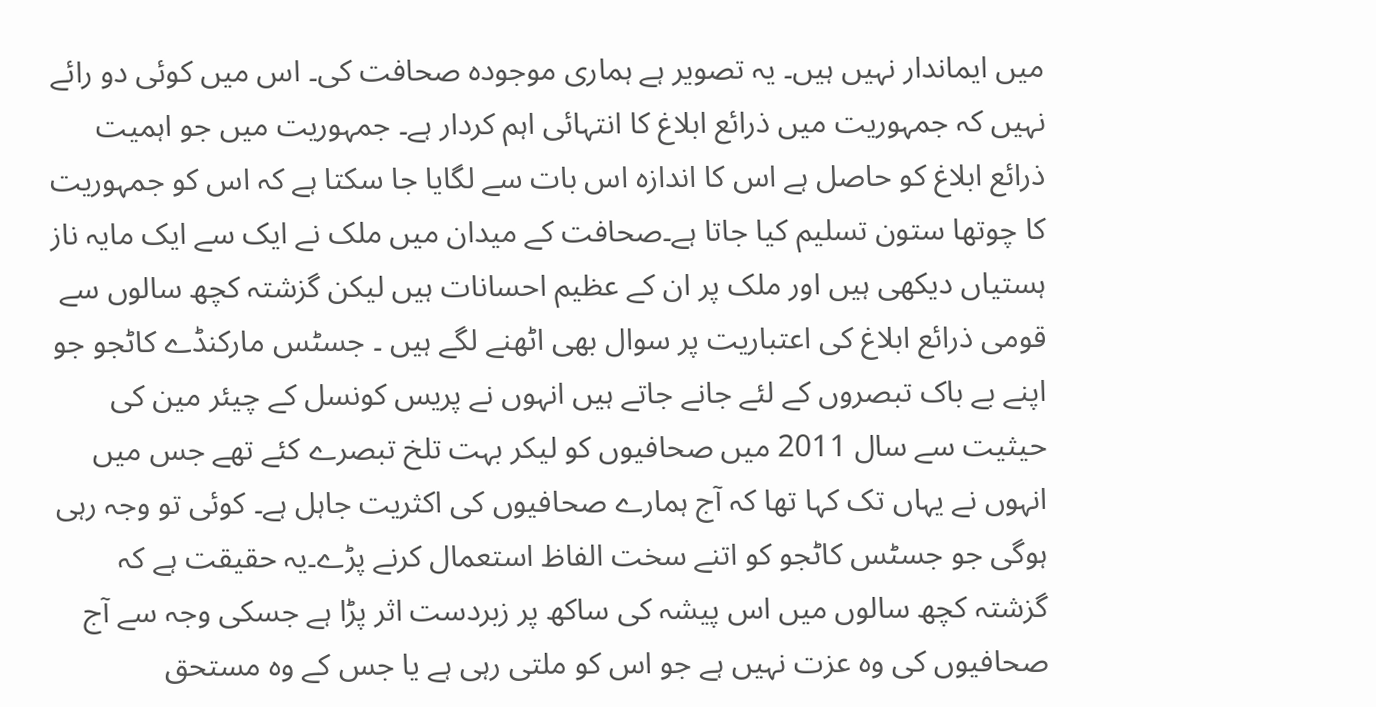میں ایماندار نہیں ہیں۔ یہ تصویر ہے ہماری موجودہ صحافت کی۔ اس میں کوئی دو رائے نہیں کہ جمہوریت میں ذرائع ابلاغ کا انتہائی اہم کردار ہے۔ جمہوریت میں جو اہمیت ذرائع ابلاغ کو حاصل ہے اس کا اندازہ اس بات سے لگایا جا سکتا ہے کہ اس کو جمہوریت کا چوتھا ستون تسلیم کیا جاتا ہے۔صحافت کے میدان میں ملک نے ایک سے ایک مایہ ناز ہستیاں دیکھی ہیں اور ملک پر ان کے عظیم احسانات ہیں لیکن گزشتہ کچھ سالوں سے قومی ذرائع ابلاغ کی اعتباریت پر سوال بھی اٹھنے لگے ہیں ۔ جسٹس مارکنڈے کاٹجو جو اپنے بے باک تبصروں کے لئے جانے جاتے ہیں انہوں نے پریس کونسل کے چیئر مین کی حیثیت سے سال 2011 میں صحافیوں کو لیکر بہت تلخ تبصرے کئے تھے جس میں انہوں نے یہاں تک کہا تھا کہ آج ہمارے صحافیوں کی اکثریت جاہل ہے۔ کوئی تو وجہ رہی ہوگی جو جسٹس کاٹجو کو اتنے سخت الفاظ استعمال کرنے پڑے۔یہ حقیقت ہے کہ گزشتہ کچھ سالوں میں اس پیشہ کی ساکھ پر زبردست اثر پڑا ہے جسکی وجہ سے آج صحافیوں کی وہ عزت نہیں ہے جو اس کو ملتی رہی ہے یا جس کے وہ مستحق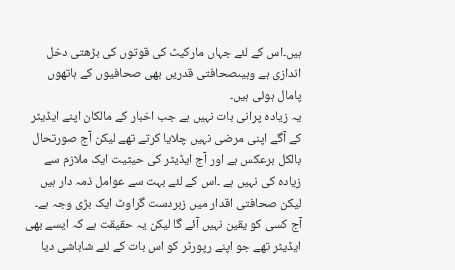ہیں۔اس کے لئے جہاں مارکیٹ کی قوتوں کی بڑھتی دخل اندازی ہے وہیںصحافتی قدریں بھی صحافیوں کے ہاتھوں پامال ہوئی ہیں۔
یہ زیادہ پرانی بات نہیں ہے جب اخبار کے مالکان اپنے ایڈیٹر کے آگے اپنی مرضی نہیں چلایا کرتے تھے لیکن آج صورتحال بالکل برعکس ہے اور آج ایڈیٹر کی حیثیت ایک ملازم سے زیادہ کی نہیں ہے ۔اس کے لئے بہت سے عوامل ذمہ دار ہیں لیکن صحافتی اقدار میں زبردست گراوٹ ایک بڑی وجہ ہے۔ آج کسی کو یقین نہیں آئے گا لیکن یہ حقیقت ہے کہ ایسے بھی ایڈیٹر تھے جو اپنے رپورٹر کو اس بات کے لئے شاباشی دیا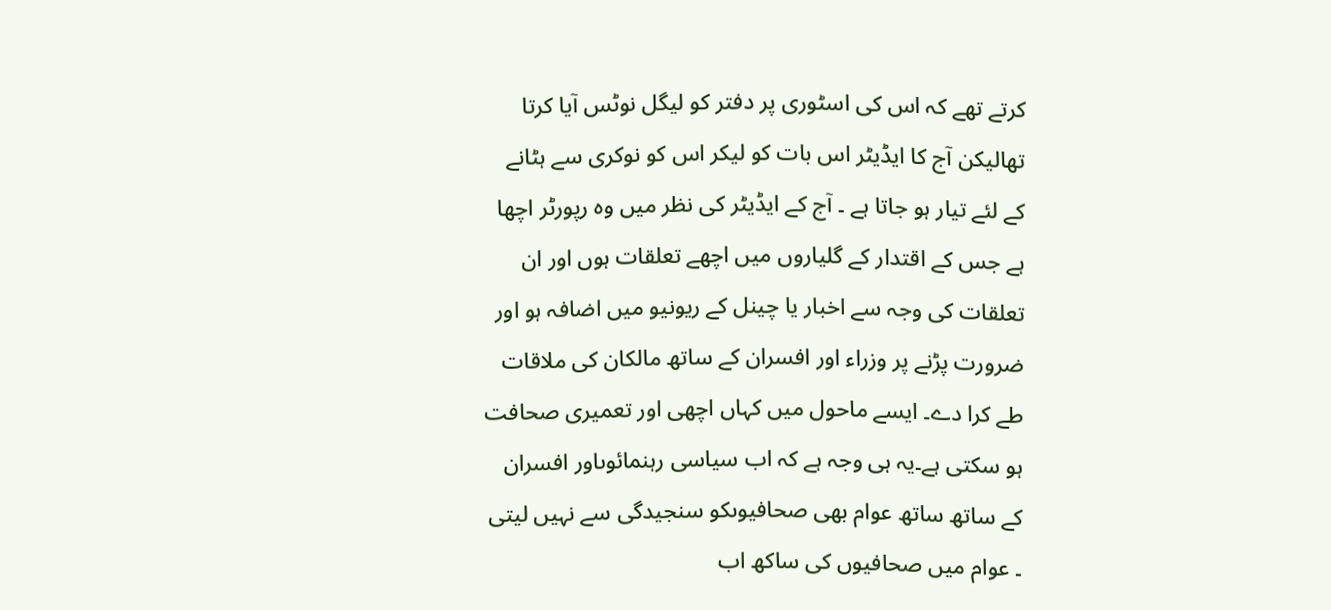کرتے تھے کہ اس کی اسٹوری پر دفتر کو لیگل نوٹس آیا کرتا تھالیکن آج کا ایڈیٹر اس بات کو لیکر اس کو نوکری سے ہٹانے کے لئے تیار ہو جاتا ہے ۔ آج کے ایڈیٹر کی نظر میں وہ رپورٹر اچھا ہے جس کے اقتدار کے گلیاروں میں اچھے تعلقات ہوں اور ان تعلقات کی وجہ سے اخبار یا چینل کے ریونیو میں اضافہ ہو اور ضرورت پڑنے پر وزراء اور افسران کے ساتھ مالکان کی ملاقات طے کرا دے۔ ایسے ماحول میں کہاں اچھی اور تعمیری صحافت ہو سکتی ہے۔یہ ہی وجہ ہے کہ اب سیاسی رہنمائوںاور افسران کے ساتھ ساتھ عوام بھی صحافیوںکو سنجیدگی سے نہیں لیتی ۔ عوام میں صحافیوں کی ساکھ اب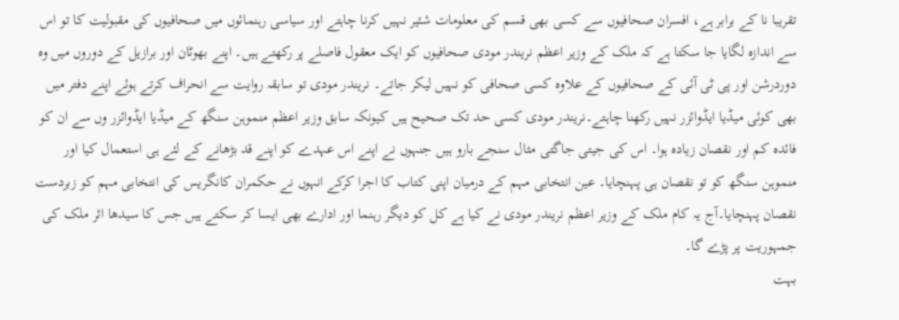تقریبا نا کے برابر ہے، افسران صحافیوں سے کسی بھی قسم کی معلومات شئیر نہیں کرنا چاہتے اور سیاسی رہنمائوں میں صحافیوں کی مقبولیت کا تو اس سے اندازہ لگایا جا سکتا ہے کہ ملک کے وزیر اعظم نریندر مودی صحافیوں کو ایک معقول فاصلے پر رکھتے ہیں۔ اپنے بھوٹان اور برازیل کے دوروں میں وہ دوردرشن اور پی ٹی آئی کے صحافیوں کے علاوہ کسی صحافی کو نہیں لیکر جاتے۔ نریندر مودی تو سابقہ روایت سے انحراف کرتے ہوئے اپنے دفتر میں بھی کوئی میڈیا ایڈوائزر نہیں رکھنا چاہتے۔نریندر مودی کسی حد تک صحیح ہیں کیونکہ سابق وزیر اعظم منموہن سنگھ کے میڈیا ایڈوائزر وں سے ان کو فائدہ کم اور نقصان زیادہ ہوا۔ اس کی جیتی جاگتی مثال سنجے بارو ہیں جنہوں نے اپنے اس عہدے کو اپنے قد بڑھانے کے لئے ہی استعمال کیا اور منموہن سنگھ کو تو نقصان ہی پہنچایا۔ عین انتخابی مہم کے درمیان اپنی کتاب کا اجرا کرکے انہوں نے حکمران کانگریس کی انتخابی مہم کو زبردست نقصان پہنچایا۔آج یہ کام ملک کے وزیر اعظم نریندر مودی نے کیا ہے کل کو دیگر رہنما اور ادارے بھی ایسا کر سکتے ہیں جس کا سیدھا اثر ملک کی جمہوریت پر پڑے گا۔
بہت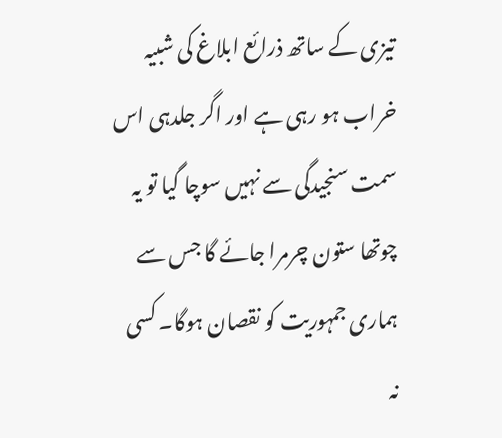تیزی کے ساتھ ذرائع ابلاغ کی شبیہ خراب ہو رہی ہے اور اگر جلدہی اس سمت سنجیدگی سے نہیں سوچا گیا تو یہ چوتھا ستون چرمرا جائے گا جس سے ہماری جمہوریت کو نقصان ہوگا۔ کسی نہ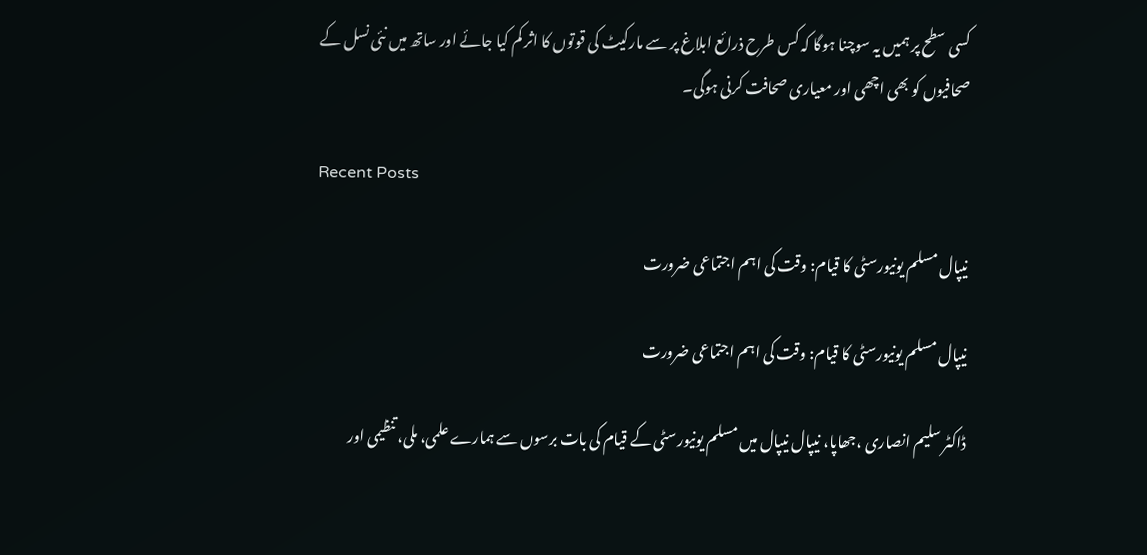کسی سطح پر ہمیں یہ سوچنا ہوگا کہ کس طرح ذرائع ابلاغ پر سے مارکیٹ کی قوتوں کا اثر کم کیا جائے اور ساتھ میں نئی نسل کے صحافیوں کو بھی اچھی اور معیاری صحافت کرنی ہوگی۔

Recent Posts

نیپال مسلم یونیورسٹی کا قیام: وقت کی اہم اجتماعی ضرورت

نیپال مسلم یونیورسٹی کا قیام: وقت کی اہم اجتماعی ضرورت

ڈاکٹر سلیم انصاری ،جھاپا، نیپال نیپال میں مسلم یونیورسٹی کے قیام کی بات برسوں سے ہمارے علمی، ملی، تنظیمی اور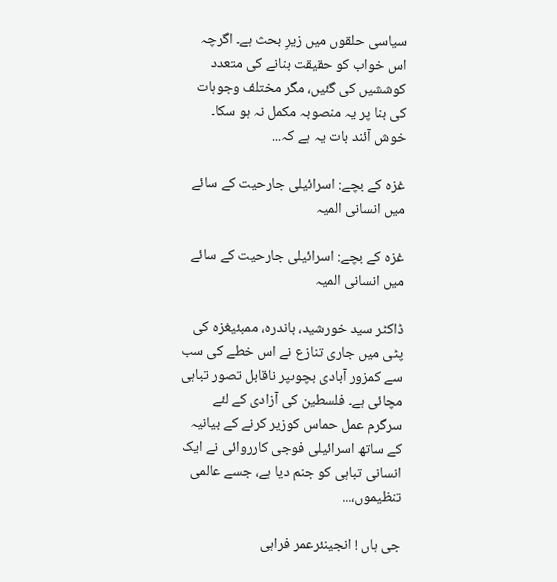سیاسی حلقوں میں زیرِ بحث ہے۔ اگرچہ اس خواب کو حقیقت بنانے کی متعدد کوششیں کی گئیں، مگر مختلف وجوہات کی بنا پر یہ منصوبہ مکمل نہ ہو سکا۔ خوش آئند بات یہ ہے کہ...

غزہ کے بچے: اسرائیلی جارحیت کے سائے میں انسانی المیہ

غزہ کے بچے: اسرائیلی جارحیت کے سائے میں انسانی المیہ

ڈاکٹر سید خورشید، باندرہ، ممبئیغزہ کی پٹی میں جاری تنازع نے اس خطے کی سب سے کمزور آبادی بچوںپر ناقابل تصور تباہی مچائی ہے۔ فلسطین کی آزادی کے لئے سرگرم عمل حماس کوزیر کرنے کے بیانیہ کے ساتھ اسرائیلی فوجی کارروائی نے ایک انسانی تباہی کو جنم دیا ہے، جسے عالمی تنظیموں،...

جی ہاں ! انجینئرعمر فراہی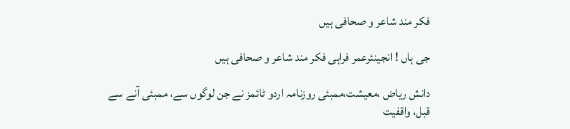فکر مند شاعر و صحافی ہیں

جی ہاں ! انجینئرعمر فراہی فکر مند شاعر و صحافی ہیں

دانش ریاض ،معیشت،ممبئی روزنامہ اردو ٹائمز نے جن لوگوں سے، ممبئی آنے سے قبل، واقفیت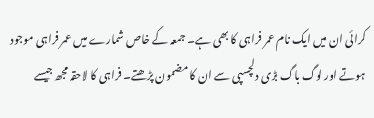کرائی ان میں ایک نام عمر فراہی کا بھی ہے۔ جمعہ کے خاص شمارے میں عمر فراہی موجود ہوتے اور لوگ باگ بڑی دلچسپی سے ان کا مضمون پڑھتے۔ فراہی کا لاحقہ مجھ جیسے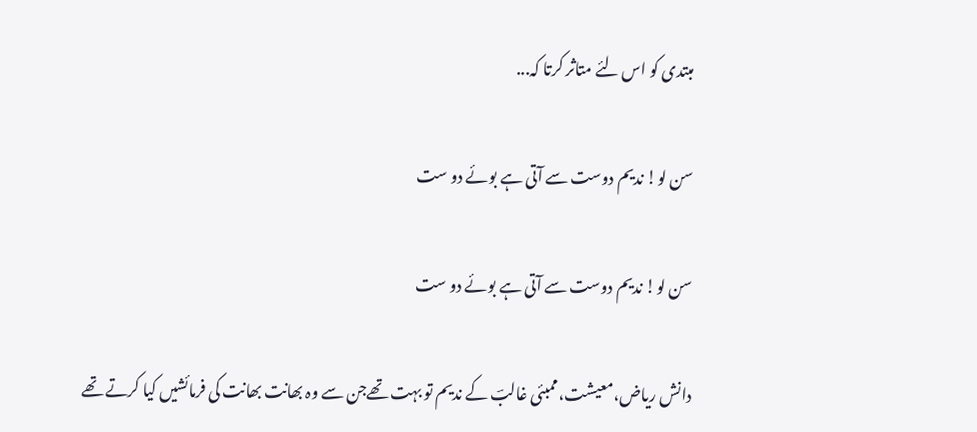مبتدی کو اس لئے متاثر کرتا کہ...

سن لو! ندیم دوست سے آتی ہے بوئے دو ست

سن لو! ندیم دوست سے آتی ہے بوئے دو ست

دانش ریاض،معیشت،ممبئی غالبؔ کے ندیم تو بہت تھےجن سے وہ بھانت بھانت کی فرمائشیں کیا کرتے تھے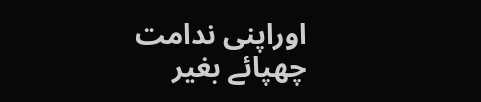اوراپنی ندامت چھپائے بغیر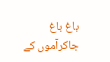باغ باغ جاکرآموں کے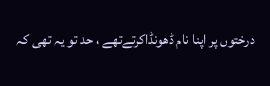درختوں پر اپنا نام ڈھونڈاکرتےتھے ، حد تو یہ تھی کہ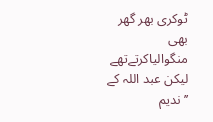ٹوکری بھر گھر بھی منگوالیاکرتےتھے لیکن عبد اللہ کے ’’ندیم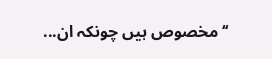‘‘ مخصوص ہیں چونکہ ان...